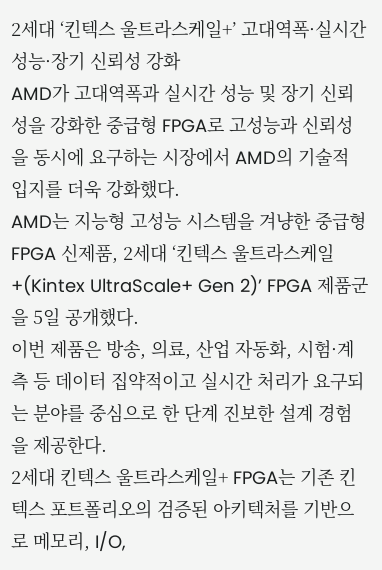2세대 ‘킨텍스 울트라스케일+’ 고대역폭·실시간 성능·장기 신뢰성 강화
AMD가 고대역폭과 실시간 성능 및 장기 신뢰성을 강화한 중급형 FPGA로 고성능과 신뢰성을 동시에 요구하는 시장에서 AMD의 기술적 입지를 더욱 강화했다.
AMD는 지능형 고성능 시스템을 겨냥한 중급형 FPGA 신제품, 2세대 ‘킨텍스 울트라스케일+(Kintex UltraScale+ Gen 2)’ FPGA 제품군을 5일 공개했다.
이번 제품은 방송, 의료, 산업 자동화, 시험·계측 등 데이터 집약적이고 실시간 처리가 요구되는 분야를 중심으로 한 단계 진보한 설계 경험을 제공한다.
2세대 킨텍스 울트라스케일+ FPGA는 기존 킨텍스 포트폴리오의 검증된 아키텍처를 기반으로 메모리, I/O,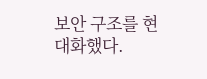보안 구조를 현대화했다.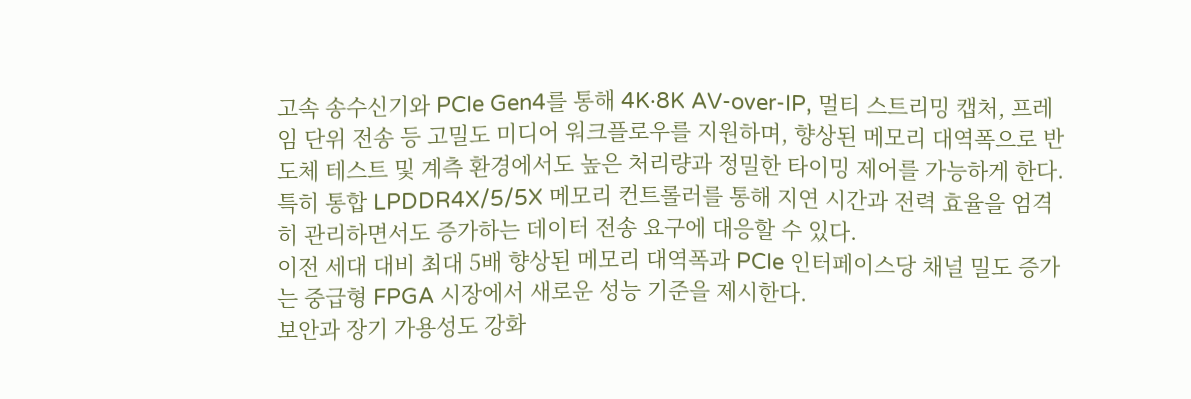고속 송수신기와 PCIe Gen4를 통해 4K·8K AV-over-IP, 멀티 스트리밍 캡처, 프레임 단위 전송 등 고밀도 미디어 워크플로우를 지원하며, 향상된 메모리 대역폭으로 반도체 테스트 및 계측 환경에서도 높은 처리량과 정밀한 타이밍 제어를 가능하게 한다.
특히 통합 LPDDR4X/5/5X 메모리 컨트롤러를 통해 지연 시간과 전력 효율을 엄격히 관리하면서도 증가하는 데이터 전송 요구에 대응할 수 있다.
이전 세대 대비 최대 5배 향상된 메모리 대역폭과 PCIe 인터페이스당 채널 밀도 증가는 중급형 FPGA 시장에서 새로운 성능 기준을 제시한다.
보안과 장기 가용성도 강화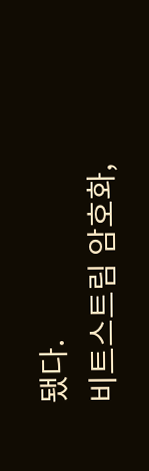됐다.
비트스트림 암호화,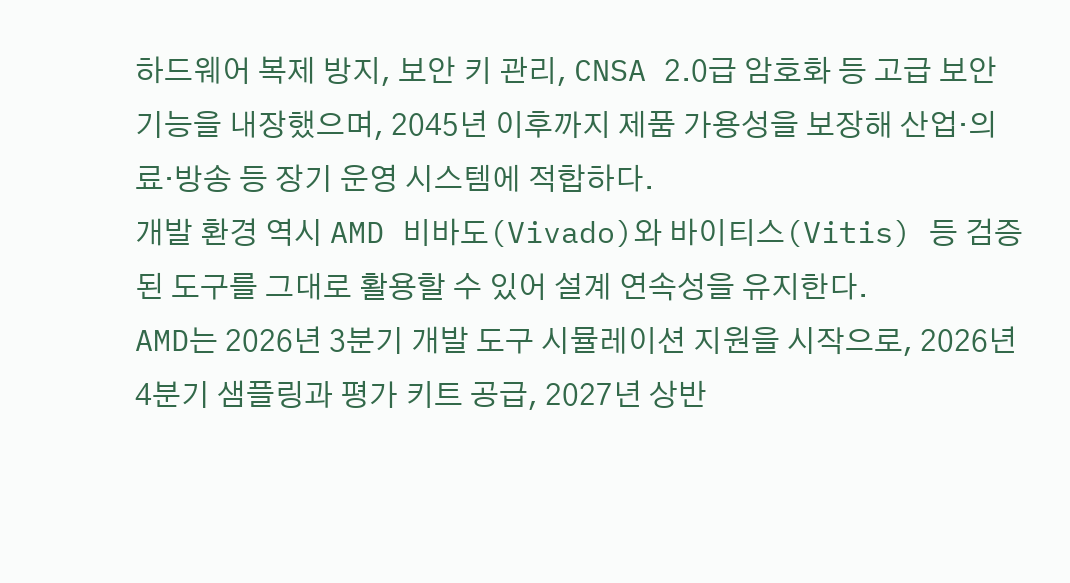하드웨어 복제 방지, 보안 키 관리, CNSA 2.0급 암호화 등 고급 보안 기능을 내장했으며, 2045년 이후까지 제품 가용성을 보장해 산업·의료·방송 등 장기 운영 시스템에 적합하다.
개발 환경 역시 AMD 비바도(Vivado)와 바이티스(Vitis) 등 검증된 도구를 그대로 활용할 수 있어 설계 연속성을 유지한다.
AMD는 2026년 3분기 개발 도구 시뮬레이션 지원을 시작으로, 2026년 4분기 샘플링과 평가 키트 공급, 2027년 상반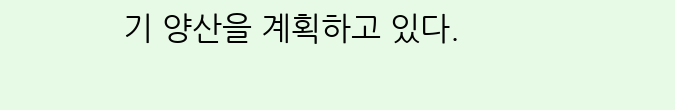기 양산을 계획하고 있다.